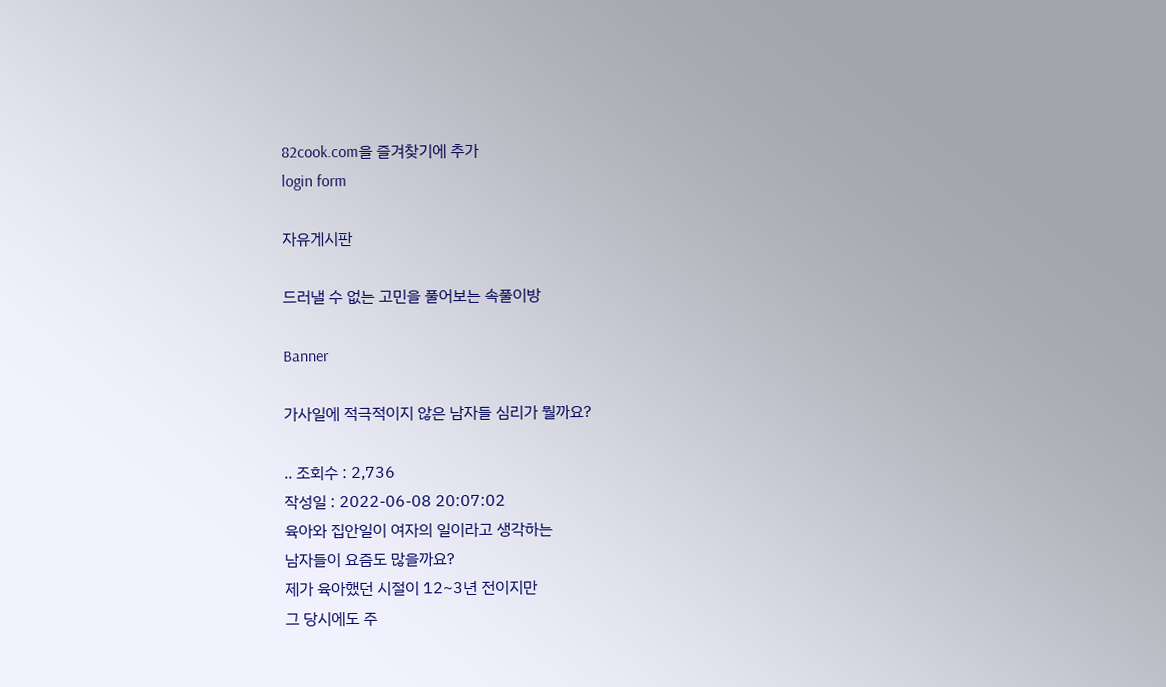82cook.com을 즐겨찾기에 추가
login form

자유게시판

드러낼 수 없는 고민을 풀어보는 속풀이방

Banner

가사일에 적극적이지 않은 남자들 심리가 뭘까요?

.. 조회수 : 2,736
작성일 : 2022-06-08 20:07:02
육아와 집안일이 여자의 일이라고 생각하는
남자들이 요즘도 많을까요?
제가 육아했던 시절이 12~3년 전이지만
그 당시에도 주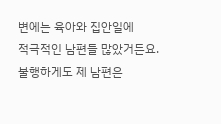변에는 육아와 집안일에
적극적인 남편들 많았거든요.
불행하게도 제 남편은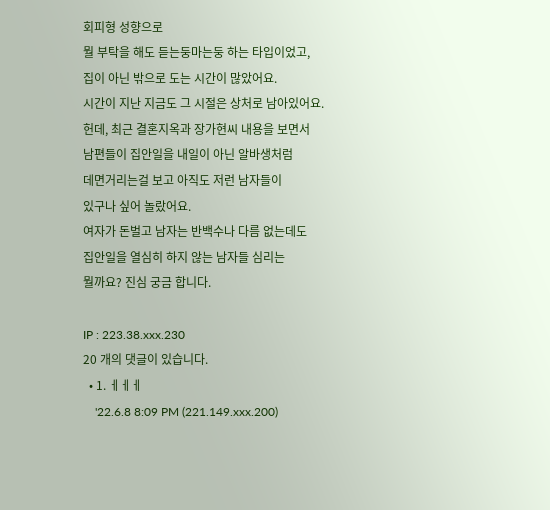회피형 성향으로
뭘 부탁을 해도 듣는둥마는둥 하는 타입이었고,
집이 아닌 밖으로 도는 시간이 많았어요.
시간이 지난 지금도 그 시절은 상처로 남아있어요.
헌데, 최근 결혼지옥과 장가현씨 내용을 보면서
남편들이 집안일을 내일이 아닌 알바생처럼
데면거리는걸 보고 아직도 저런 남자들이
있구나 싶어 놀랐어요.
여자가 돈벌고 남자는 반백수나 다름 없는데도
집안일을 열심히 하지 않는 남자들 심리는
뭘까요? 진심 궁금 합니다.

IP : 223.38.xxx.230
20 개의 댓글이 있습니다.
  • 1. ㅔㅔㅔ
    '22.6.8 8:09 PM (221.149.xxx.200)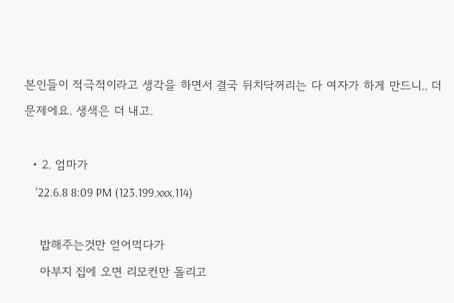본인들이 적극적이라고 생각을 하면서 결국 뒤치닥꺼리는 다 여자가 하게 만드니.. 더 문제에요. 생색은 더 내고.

  • 2. 엄마가
    '22.6.8 8:09 PM (123.199.xxx.114)

    밥해주는것만 얻어먹다가
    아부지 집에 오면 리모컨만 돌리고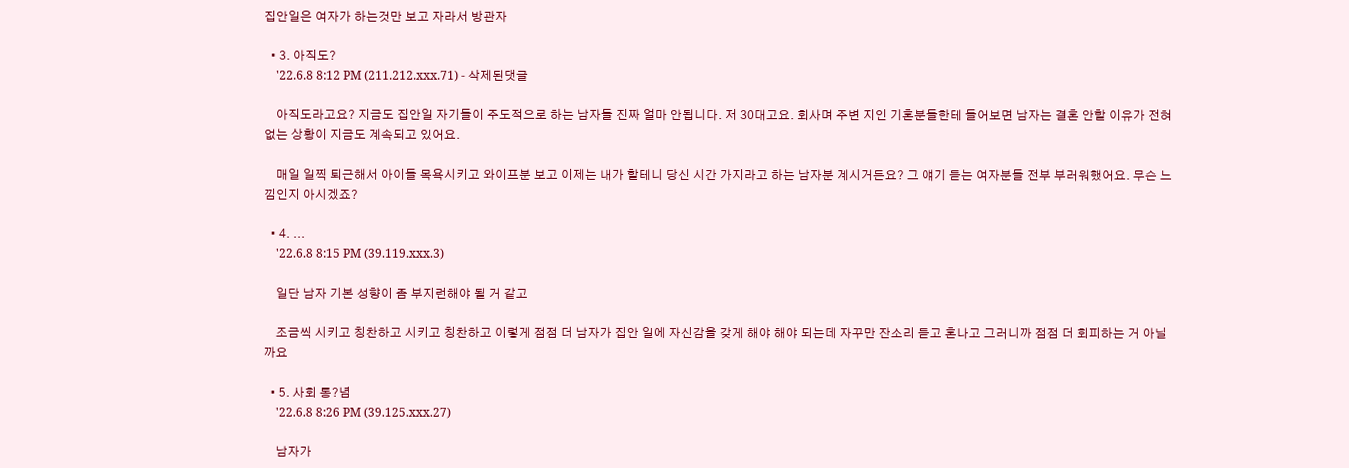집안일은 여자가 하는것만 보고 자라서 방관자

  • 3. 아직도?
    '22.6.8 8:12 PM (211.212.xxx.71) - 삭제된댓글

    아직도라고요? 지금도 집안일 자기들이 주도적으로 하는 남자들 진짜 얼마 안됩니다. 저 30대고요. 회사며 주변 지인 기혼분들한테 들어보면 남자는 결혼 안할 이유가 전혀 없는 상황이 지금도 계속되고 있어요.

    매일 일찍 퇴근해서 아이들 목욕시키고 와이프분 보고 이제는 내가 할테니 당신 시간 가지라고 하는 남자분 계시거든요? 그 얘기 듣는 여자분들 전부 부러워했어요. 무슨 느낌인지 아시겠죠?

  • 4. ...
    '22.6.8 8:15 PM (39.119.xxx.3)

    일단 남자 기본 성향이 좀 부지런해야 될 거 같고

    조금씩 시키고 칭찬하고 시키고 칭찬하고 이렇게 점점 더 남자가 집안 일에 자신감을 갖게 해야 해야 되는데 자꾸만 잔소리 듣고 혼나고 그러니까 점점 더 회피하는 거 아닐까요

  • 5. 사회 통?념
    '22.6.8 8:26 PM (39.125.xxx.27)

    남자가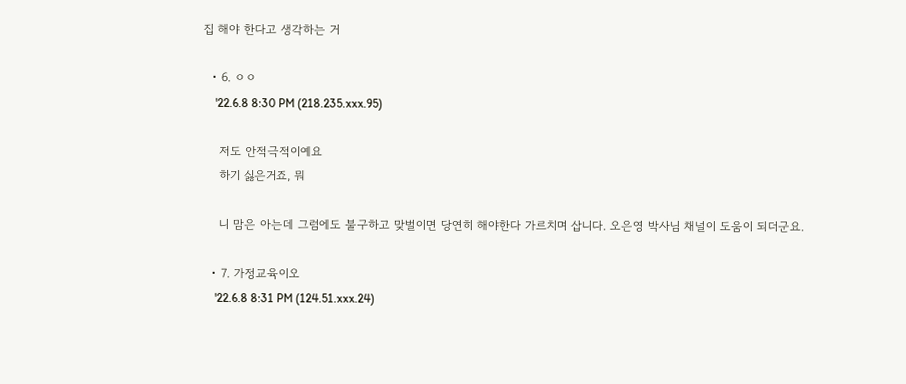집 해야 한다고 생각하는 거

  • 6. ㅇㅇ
    '22.6.8 8:30 PM (218.235.xxx.95)

    저도 안적극적이예요
    하기 싫은거죠, 뭐

    니 맘은 아는데 그럼에도 불구하고 맞벌이면 당연히 해야한다 가르치며 삽니다. 오은영 박사님 채널이 도움이 되더군요.

  • 7. 가정교육이오
    '22.6.8 8:31 PM (124.51.xxx.24)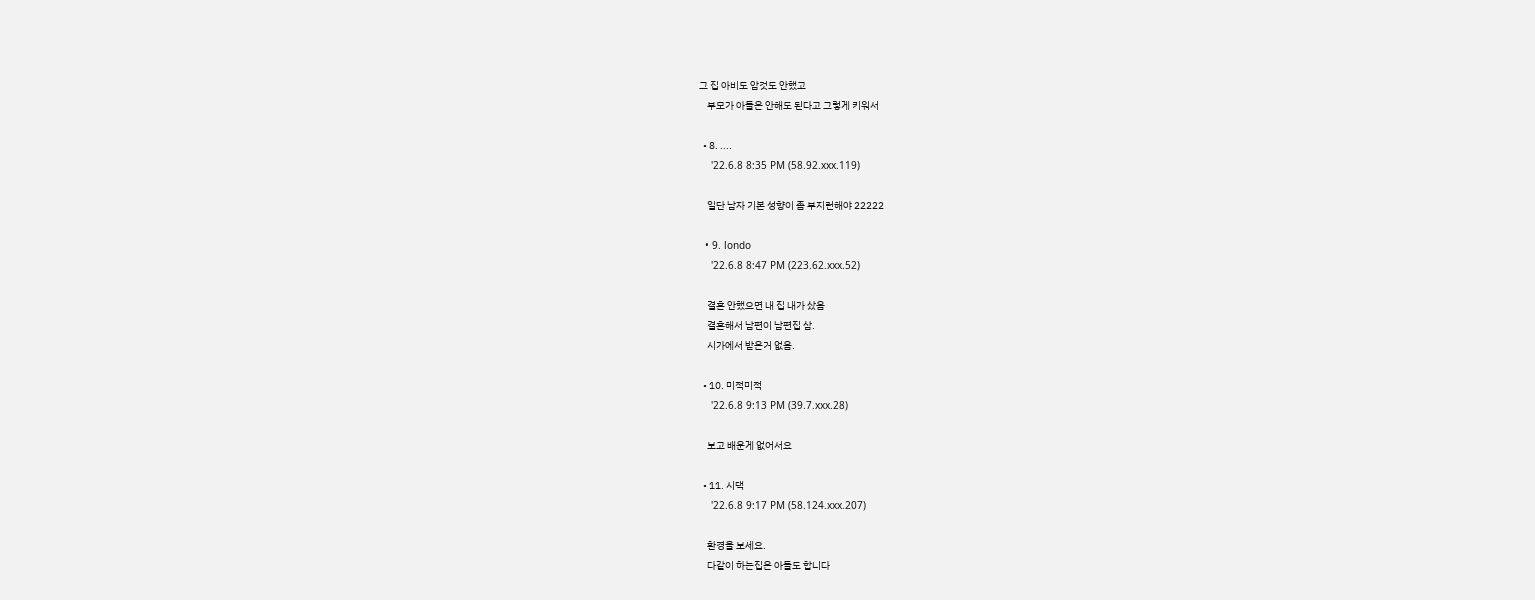그 집 아비도 암것도 안했고
    부모가 아들은 안해도 된다고 그렇게 키워서

  • 8. ....
    '22.6.8 8:35 PM (58.92.xxx.119)

    일단 남자 기본 성향이 좀 부지런해야 22222

  • 9. londo
    '22.6.8 8:47 PM (223.62.xxx.52)

    결혼 안했으면 내 집 내가 샀음
    결혼해서 남편이 남편집 삼.
    시가에서 받은거 없음.

  • 10. 미적미적
    '22.6.8 9:13 PM (39.7.xxx.28)

    보고 배운게 없어서요

  • 11. 시댁
    '22.6.8 9:17 PM (58.124.xxx.207)

    환경을 보세요.
    다같이 하는집은 아들도 합니다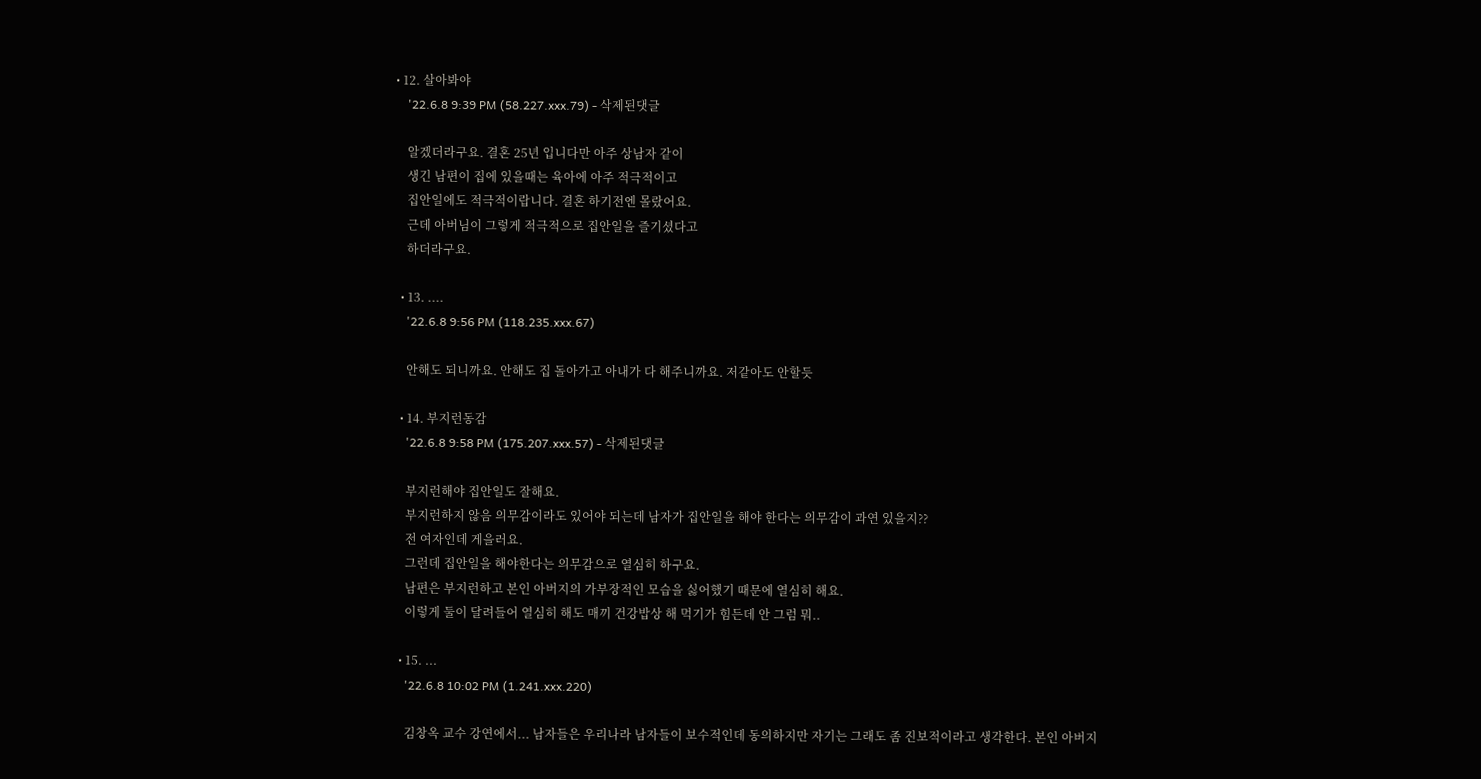• 12. 살아봐야
    '22.6.8 9:39 PM (58.227.xxx.79) - 삭제된댓글

    알겠더라구요. 결혼 25년 입니다만 아주 상남자 같이
    생긴 남편이 집에 있을때는 육아에 아주 적극적이고
    집안일에도 적극적이랍니다. 결혼 하기전엔 몰랐어요.
    근데 아버님이 그렇게 적극적으로 집안일을 즐기셨다고
    하더라구요.

  • 13. ....
    '22.6.8 9:56 PM (118.235.xxx.67)

    안해도 되니까요. 안해도 집 돌아가고 아내가 다 해주니까요. 저같아도 안할듯

  • 14. 부지런동감
    '22.6.8 9:58 PM (175.207.xxx.57) - 삭제된댓글

    부지런해야 집안일도 잘해요.
    부지런하지 않음 의무감이라도 있어야 되는데 남자가 집안일을 해야 한다는 의무감이 과연 있을지??
    전 여자인데 게을러요.
    그런데 집안일을 해야한다는 의무감으로 열심히 하구요.
    남편은 부지런하고 본인 아버지의 가부장적인 모습을 싫어했기 때문에 열심히 해요.
    이렇게 둘이 달려들어 열심히 해도 매끼 건강밥상 해 먹기가 힘든데 안 그럼 뭐..

  • 15. ...
    '22.6.8 10:02 PM (1.241.xxx.220)

    김창옥 교수 강연에서... 남자들은 우리나라 남자들이 보수적인데 동의하지만 자기는 그래도 좀 진보적이라고 생각한다. 본인 아버지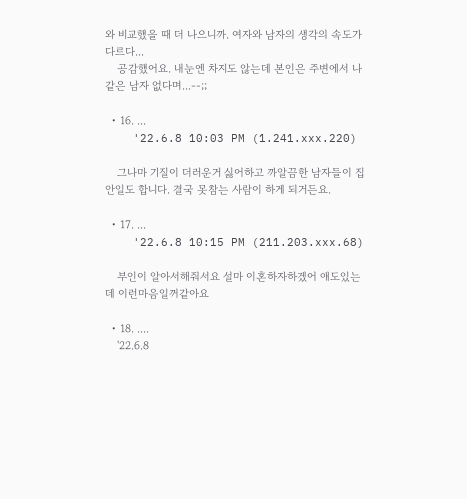와 비교했을 때 더 나으니까. 여자와 남자의 생각의 속도가 다르다...
    공감했어요. 내눈엔 차지도 않는데 본인은 주변에서 나같은 남자 없다며...--;;

  • 16. ...
    '22.6.8 10:03 PM (1.241.xxx.220)

    그나마 기질이 더러운거 싫어하고 까알끔한 남자들이 집안일도 합니다. 결국 못참는 사람이 하게 되거든요.

  • 17. ...
    '22.6.8 10:15 PM (211.203.xxx.68)

    부인이 알아서해줘서요 설마 이혼하자하겠어 애도있는데 이런마음일꺼같아요

  • 18. ....
    '22.6.8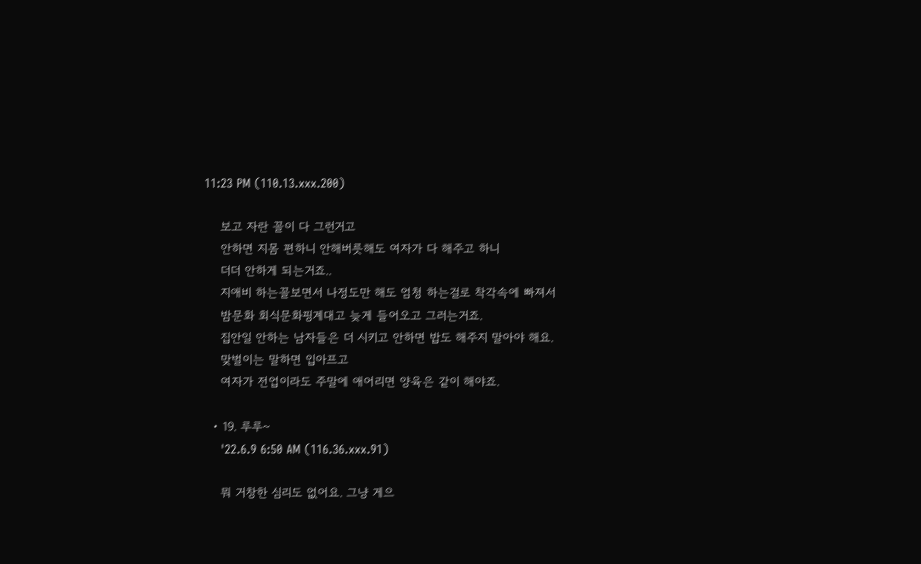11:23 PM (110.13.xxx.200)

    보고 자란 꼴이 다 그런거고
    안하면 지몸 편하니 안해버릇해도 여자가 다 해주고 하니
    더더 안하게 되는거죠..
    지애비 하는꼴보면서 나정도만 해도 엄청 하는걸로 착각속에 빠져서
    밤문화 회식문화핑계대고 늦게 들어오고 그러는거죠.
    집안일 안하는 남자들은 더 시키고 안하면 밥도 해주지 말아야 해요.
    맞벌이는 말하면 입아프고
    여자가 전업이라도 주말에 애어리면 양육은 같이 해야죠.

  • 19. 루루~
    '22.6.9 6:50 AM (116.36.xxx.91)

    뭐 거창한 심리도 없어요. 그냥 게으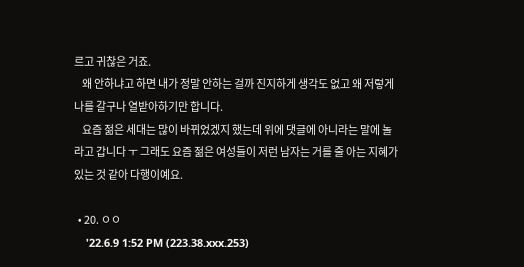르고 귀찮은 거죠.
    왜 안하냐고 하면 내가 정말 안하는 걸까 진지하게 생각도 없고 왜 저렇게 나를 갈구나 열받아하기만 합니다.
    요즘 젊은 세대는 많이 바뀌었겠지 했는데 위에 댓글에 아니라는 말에 놀라고 갑니다 ㅜ 그래도 요즘 젊은 여성들이 저런 남자는 거를 줄 아는 지혜가 있는 것 같아 다행이예요.

  • 20. ㅇㅇ
    '22.6.9 1:52 PM (223.38.xxx.253)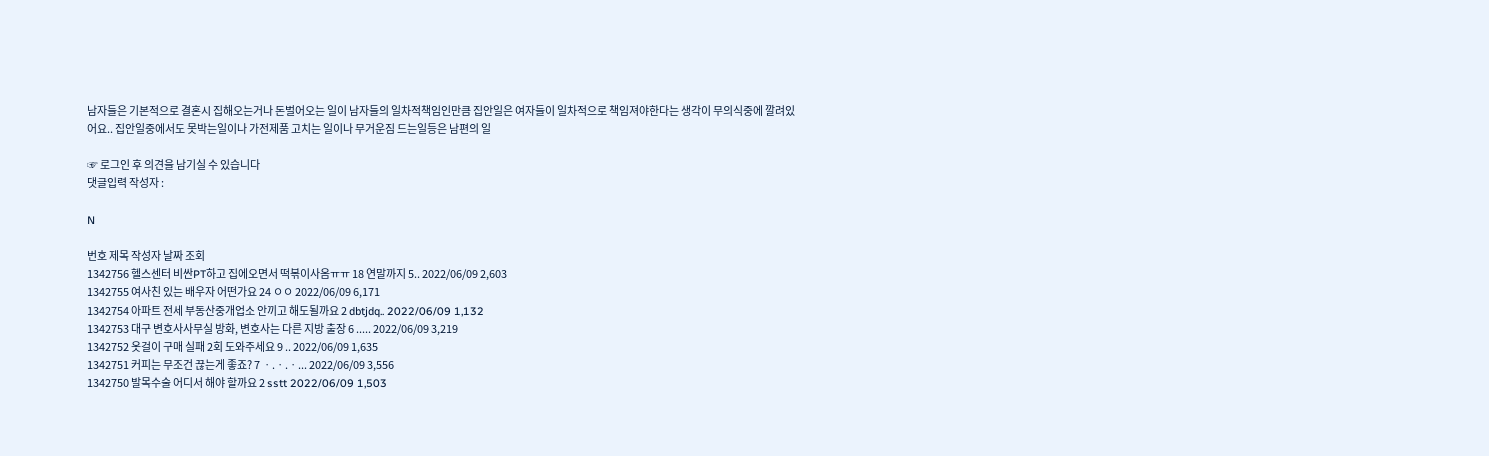남자들은 기본적으로 결혼시 집해오는거나 돈벌어오는 일이 남자들의 일차적책임인만큼 집안일은 여자들이 일차적으로 책임져야한다는 생각이 무의식중에 깔려있어요.. 집안일중에서도 못박는일이나 가전제품 고치는 일이나 무거운짐 드는일등은 남편의 일

☞ 로그인 후 의견을 남기실 수 있습니다
댓글입력 작성자 :

N

번호 제목 작성자 날짜 조회
1342756 헬스센터 비싼PT하고 집에오면서 떡볶이사옴ㅠㅠ 18 연말까지 5.. 2022/06/09 2,603
1342755 여사친 있는 배우자 어떤가요 24 ㅇㅇ 2022/06/09 6,171
1342754 아파트 전세 부동산중개업소 안끼고 해도될까요 2 dbtjdq.. 2022/06/09 1,132
1342753 대구 변호사사무실 방화, 변호사는 다른 지방 출장 6 ..... 2022/06/09 3,219
1342752 옷걸이 구매 실패 2회 도와주세요 9 .. 2022/06/09 1,635
1342751 커피는 무조건 끊는게 좋죠? 7 ㆍ.ㆍ.ㆍ... 2022/06/09 3,556
1342750 발목수술 어디서 해야 할까요 2 sstt 2022/06/09 1,503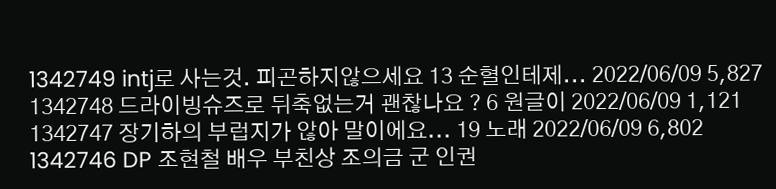1342749 intj로 사는것. 피곤하지않으세요 13 순혈인테제... 2022/06/09 5,827
1342748 드라이빙슈즈로 뒤축없는거 괜찮나요 ? 6 원글이 2022/06/09 1,121
1342747 장기하의 부럽지가 않아 말이에요... 19 노래 2022/06/09 6,802
1342746 DP 조현철 배우 부친상 조의금 군 인권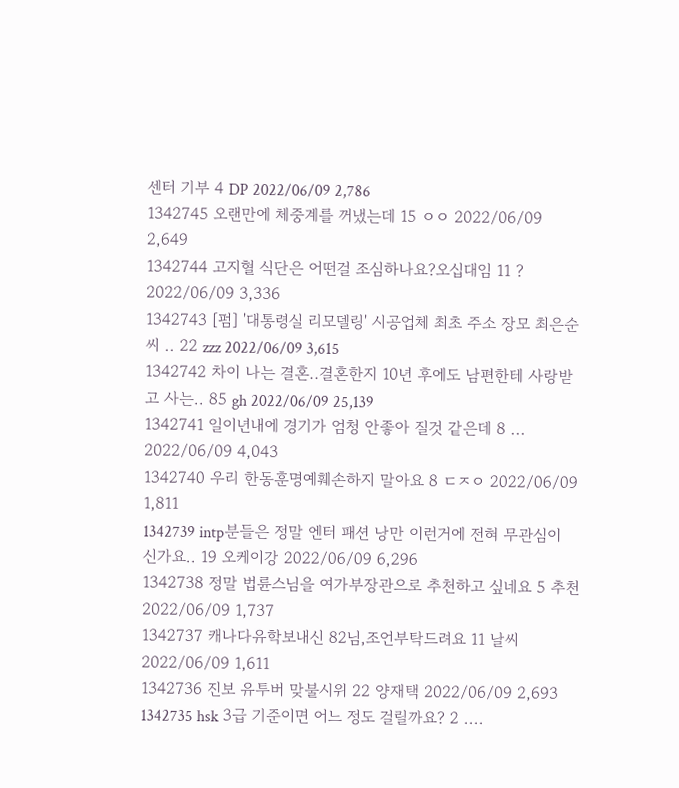센터 기부 4 DP 2022/06/09 2,786
1342745 오랜만에 체중계를 꺼냈는데 15 ㅇㅇ 2022/06/09 2,649
1342744 고지혈 식단은 어떤걸 조심하나요?오십대임 11 ? 2022/06/09 3,336
1342743 [펌] '대통령실 리모델링' 시공업체 최초 주소 장모 최은순씨 .. 22 zzz 2022/06/09 3,615
1342742 차이 나는 결혼..결혼한지 10년 후에도 남편한테 사랑받고 사는.. 85 gh 2022/06/09 25,139
1342741 일이년내에 경기가 엄청 안좋아 질것 같은데 8 ... 2022/06/09 4,043
1342740 우리 한동훈명예훼손하지 말아요 8 ㄷㅈㅇ 2022/06/09 1,811
1342739 intp분들은 정말 엔터 패션 낭만 이런거에 전혀 무관심이신가요.. 19 오케이강 2022/06/09 6,296
1342738 정말 법륜스님을 여가부장관으로 추천하고 싶네요 5 추천 2022/06/09 1,737
1342737 캐나다유학보내신 82님,조언부탁드려요 11 날씨 2022/06/09 1,611
1342736 진보 유투버 맞불시위 22 양재택 2022/06/09 2,693
1342735 hsk 3급 기준이면 어느 정도 걸릴까요? 2 ....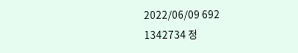2022/06/09 692
1342734 정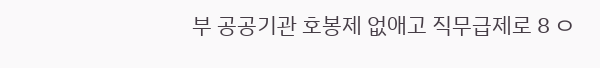부 공공기관 호봉제 없애고 직무급제로 8 ㅇ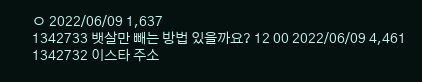ㅇ 2022/06/09 1,637
1342733 뱃살만 빼는 방법 있을까요? 12 00 2022/06/09 4,461
1342732 이스타 주소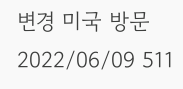변경 미국 방문 2022/06/09 511